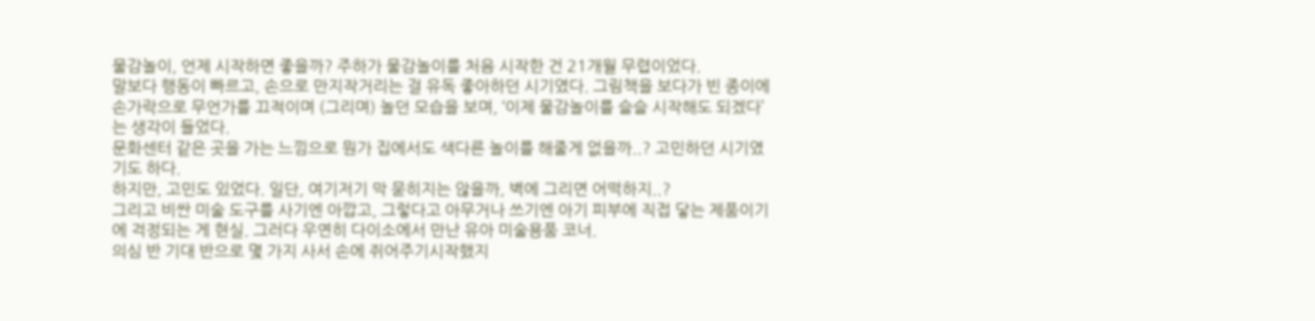물감놀이, 언제 시작하면 좋을까? 주하가 물감놀이를 처음 시작한 건 21개월 무렵이었다.
말보다 행동이 빠르고, 손으로 만지작거리는 걸 유독 좋아하던 시기였다. 그림책을 보다가 빈 종이에 손가락으로 무언가를 끄적이며 (그리며) 놀던 모습을 보며, ‘이제 물감놀이를 슬슬 시작해도 되겠다’는 생각이 들었다.
문화센터 같은 곳을 가는 느낌으로 뭔가 집에서도 색다른 놀이를 해줄게 없을까..? 고민하던 시기였기도 하다.
하지만, 고민도 있었다. 일단, 여기저기 막 묻히지는 않을까, 벽에 그리면 어떡하지..?
그리고 비싼 미술 도구를 사기엔 아깝고, 그렇다고 아무거나 쓰기엔 아기 피부에 직접 닿는 제품이기에 걱정되는 게 현실. 그러다 우연히 다이소에서 만난 유아 미술용품 코너.
의심 반 기대 반으로 몇 가지 사서 손에 쥐어주기시작했지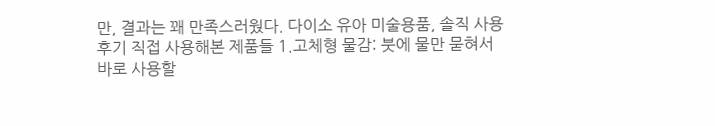만, 결과는 꽤 만족스러웠다. 다이소 유아 미술용품, 솔직 사용 후기 직접 사용해본 제품들 1.고체형 물감: 붓에 물만 묻혀서 바로 사용할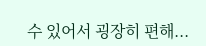수 있어서 굉장히 편해...